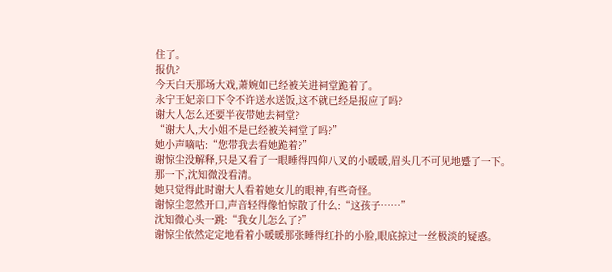住了。
报仇?
今天白天那场大戏,萧婉如已经被关进祠堂跪着了。
永宁王妃亲口下令不许送水送饭,这不就已经是报应了吗?
谢大人怎么还要半夜带她去祠堂?
“谢大人,大小姐不是已经被关祠堂了吗?”
她小声嘀咕:“您带我去看她跪着?”
谢惊尘没解释,只是又看了一眼睡得四仰八叉的小暖暖,眉头几不可见地蹙了一下。
那一下,沈知微没看清。
她只觉得此时谢大人看着她女儿的眼神,有些奇怪。
谢惊尘忽然开口,声音轻得像怕惊散了什么:“这孩子……”
沈知微心头一跳:“我女儿怎么了?”
谢惊尘依然定定地看着小暖暖那张睡得红扑的小脸,眼底掠过一丝极淡的疑惑。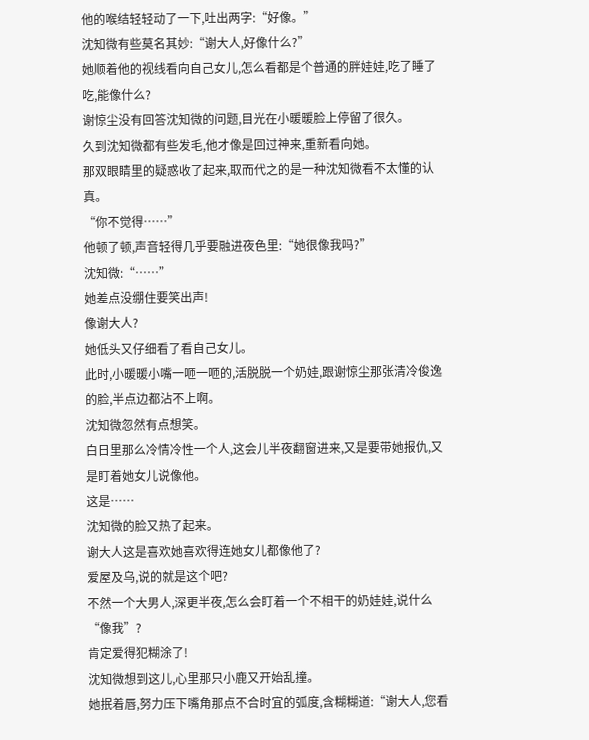他的喉结轻轻动了一下,吐出两字:“好像。”
沈知微有些莫名其妙:“谢大人,好像什么?”
她顺着他的视线看向自己女儿,怎么看都是个普通的胖娃娃,吃了睡了吃,能像什么?
谢惊尘没有回答沈知微的问题,目光在小暖暖脸上停留了很久。
久到沈知微都有些发毛,他才像是回过神来,重新看向她。
那双眼睛里的疑惑收了起来,取而代之的是一种沈知微看不太懂的认真。
“你不觉得……”
他顿了顿,声音轻得几乎要融进夜色里:“她很像我吗?”
沈知微:“……”
她差点没绷住要笑出声!
像谢大人?
她低头又仔细看了看自己女儿。
此时,小暖暖小嘴一咂一咂的,活脱脱一个奶娃,跟谢惊尘那张清冷俊逸的脸,半点边都沾不上啊。
沈知微忽然有点想笑。
白日里那么冷情冷性一个人,这会儿半夜翻窗进来,又是要带她报仇,又是盯着她女儿说像他。
这是……
沈知微的脸又热了起来。
谢大人这是喜欢她喜欢得连她女儿都像他了?
爱屋及乌,说的就是这个吧?
不然一个大男人,深更半夜,怎么会盯着一个不相干的奶娃娃,说什么“像我”?
肯定爱得犯糊涂了!
沈知微想到这儿,心里那只小鹿又开始乱撞。
她抿着唇,努力压下嘴角那点不合时宜的弧度,含糊糊道:“谢大人,您看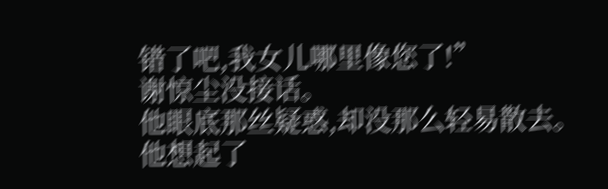错了吧,我女儿哪里像您了!”
谢惊尘没接话。
他眼底那丝疑惑,却没那么轻易散去。
他想起了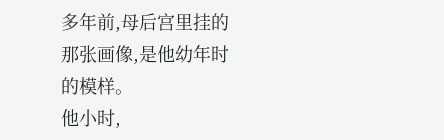多年前,母后宫里挂的那张画像,是他幼年时的模样。
他小时,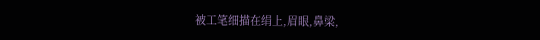被工笔细描在绢上,眉眼,鼻梁,